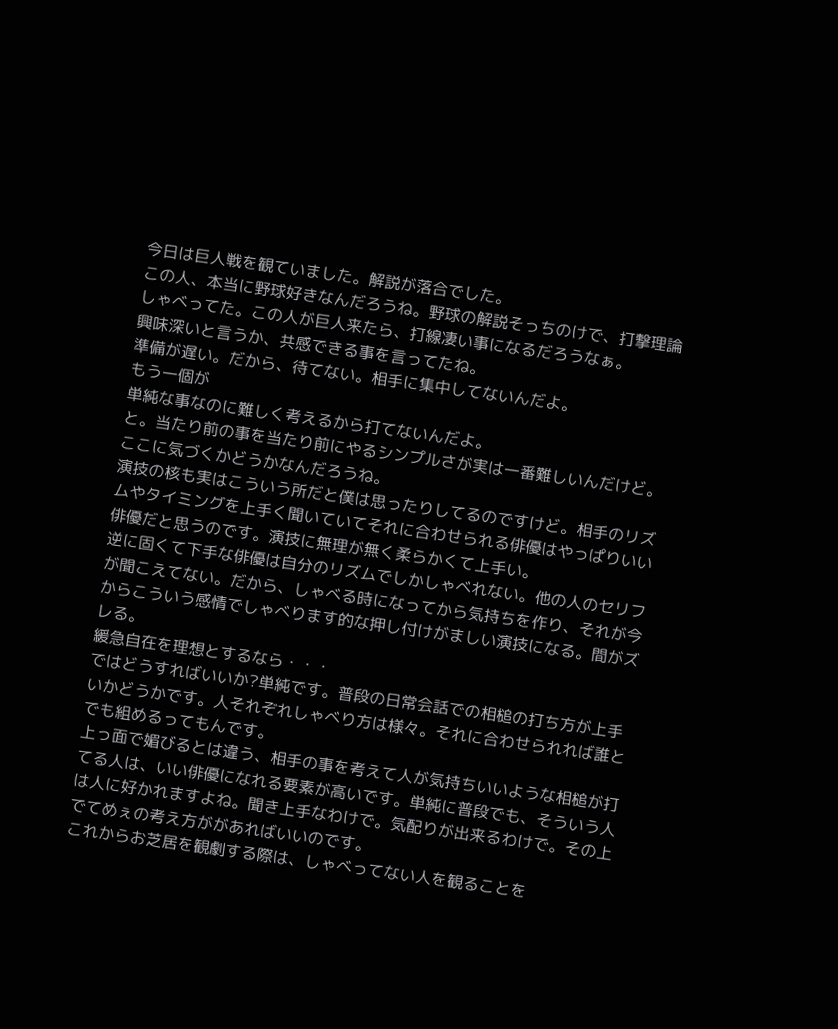今日は巨人戦を観ていました。解説が落合でした。
この人、本当に野球好きなんだろうね。野球の解説そっちのけで、打撃理論しゃべってた。この人が巨人来たら、打線凄い事になるだろうなぁ。
興味深いと言うか、共感できる事を言ってたね。
準備が遅い。だから、待てない。相手に集中してないんだよ。
もう一個が
単純な事なのに難しく考えるから打てないんだよ。
と。当たり前の事を当たり前にやるシンプルさが実は一番難しいんだけど。ここに気づくかどうかなんだろうね。
演技の核も実はこういう所だと僕は思ったりしてるのですけど。相手のリズムやタイミングを上手く聞いていてそれに合わせられる俳優はやっぱりいい俳優だと思うのです。演技に無理が無く柔らかくて上手い。
逆に固くて下手な俳優は自分のリズムでしかしゃべれない。他の人のセリフが聞こえてない。だから、しゃべる時になってから気持ちを作り、それが今からこういう感情でしゃべります的な押し付けがましい演技になる。間がズレる。
緩急自在を理想とするなら・・・
ではどうすればいいか?単純です。普段の日常会話での相槌の打ち方が上手いかどうかです。人それぞれしゃべり方は様々。それに合わせられれば誰とでも組めるってもんです。
上っ面で媚びるとは違う、相手の事を考えて人が気持ちいいような相槌が打てる人は、いい俳優になれる要素が高いです。単純に普段でも、そういう人は人に好かれますよね。聞き上手なわけで。気配りが出来るわけで。その上でてめぇの考え方ががあればいいのです。
これからお芝居を観劇する際は、しゃべってない人を観ることを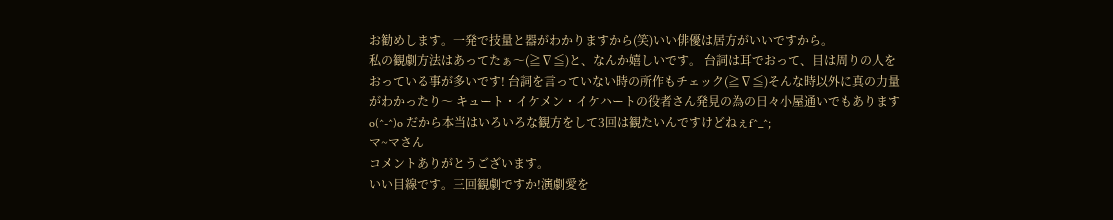お勧めします。一発で技量と器がわかりますから(笑)いい俳優は居方がいいですから。
私の観劇方法はあってたぁ〜(≧∇≦)と、なんか嬉しいです。 台詞は耳でおって、目は周りの人をおっている事が多いです! 台詞を言っていない時の所作もチェック(≧∇≦)そんな時以外に真の力量がわかったり〜 キュート・イケメン・イケハートの役者さん発見の為の日々小屋通いでもありますo(^-^)o だから本当はいろいろな観方をして3回は観たいんですけどねぇf^_^;
マ~マさん
コメントありがとうございます。
いい目線です。三回観劇ですか!演劇愛を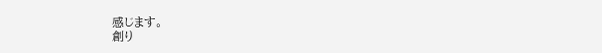感じます。
創り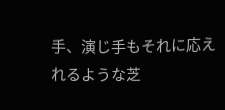手、演じ手もそれに応えれるような芝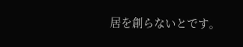居を創らないとです。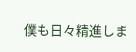僕も日々精進しま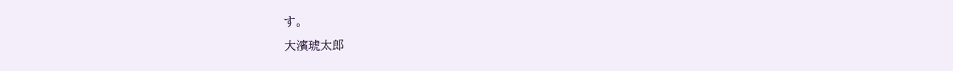す。
大濱琥太郎